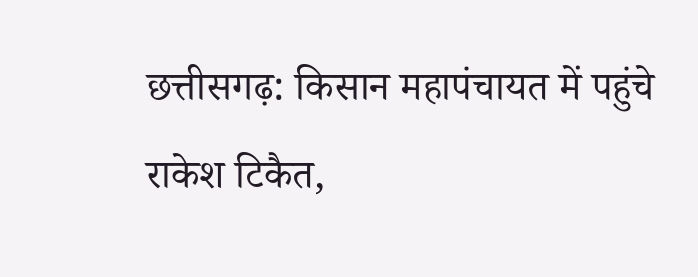छत्तीसगढ़: किसान महापंचायत में पहुंचे राकेश टिकैत,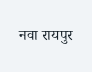नवा रायपुर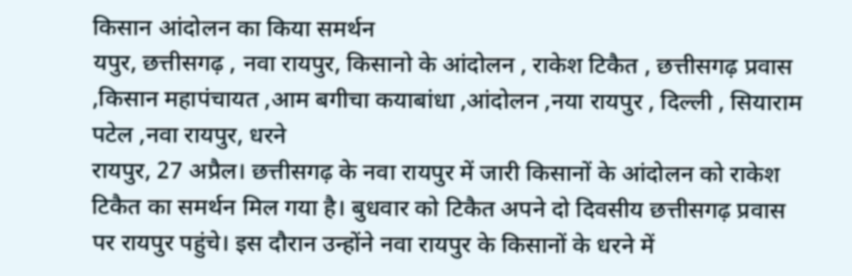किसान आंदोलन का किया समर्थन
यपुर, छत्तीसगढ़ , नवा रायपुर, किसानो के आंदोलन , राकेश टिकैत , छत्तीसगढ़ प्रवास ,किसान महापंचायत ,आम बगीचा कयाबांधा ,आंदोलन ,नया रायपुर , दिल्ली , सियाराम पटेल ,नवा रायपुर, धरने
रायपुर, 27 अप्रैल। छत्तीसगढ़ के नवा रायपुर में जारी किसानों के आंदोलन को राकेश टिकैत का समर्थन मिल गया है। बुधवार को टिकैत अपने दो दिवसीय छत्तीसगढ़ प्रवास पर रायपुर पहुंचे। इस दौरान उन्होंने नवा रायपुर के किसानों के धरने में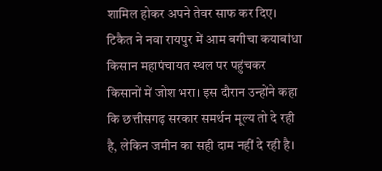शामिल होकर अपने तेवर साफ कर दिए। टिकैत ने नवा रायपुर में आम बगीचा कयाबांधा किसान महापंचायत स्थल पर पहुंचकर किसानों में जोश भरा। इस दौरान उन्होंने कहा कि छत्तीसगढ़ सरकार समर्थन मूल्य तो दे रही है, लेकिन जमीन का सही दाम नहीं दे रही है।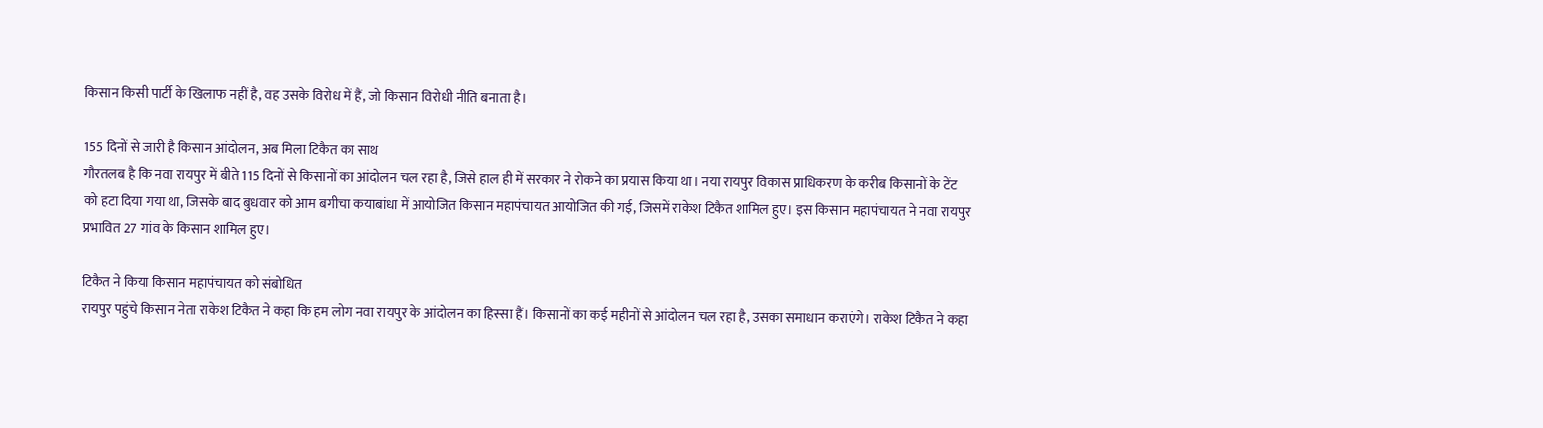किसान किसी पार्टी के खिलाफ नहीं है, वह उसके विरोध में हैं, जो किसान विरोधी नीति बनाता है।

155 दिनों से जारी है किसान आंदोलन, अब मिला टिकैत का साथ
गौरतलब है कि नवा रायपुर में बीते 115 दिनों से किसानों का आंदोलन चल रहा है, जिसे हाल ही में सरकार ने रोकने का प्रयास किया था। नया रायपुर विकास प्राधिकरण के करीब किसानों के टेंट को हटा दिया गया था, जिसके बाद बुधवार को आम बगीचा कयाबांधा में आयोजित किसान महापंचायत आयोजित की गई, जिसमें राकेश टिकैत शामिल हुए। इस किसान महापंचायत ने नवा रायपुर प्रभावित 27 गांव के किसान शामिल हुए।

टिकैत ने किया किसान महापंचायत को संबोधित
रायपुर पहुंचे किसान नेता राकेश टिकैत ने कहा कि हम लोग नवा रायपुर के आंदोलन का हिस्सा हैं। किसानों का कई महीनों से आंदोलन चल रहा है, उसका समाधान कराएंगे। राकेश टिकैत ने कहा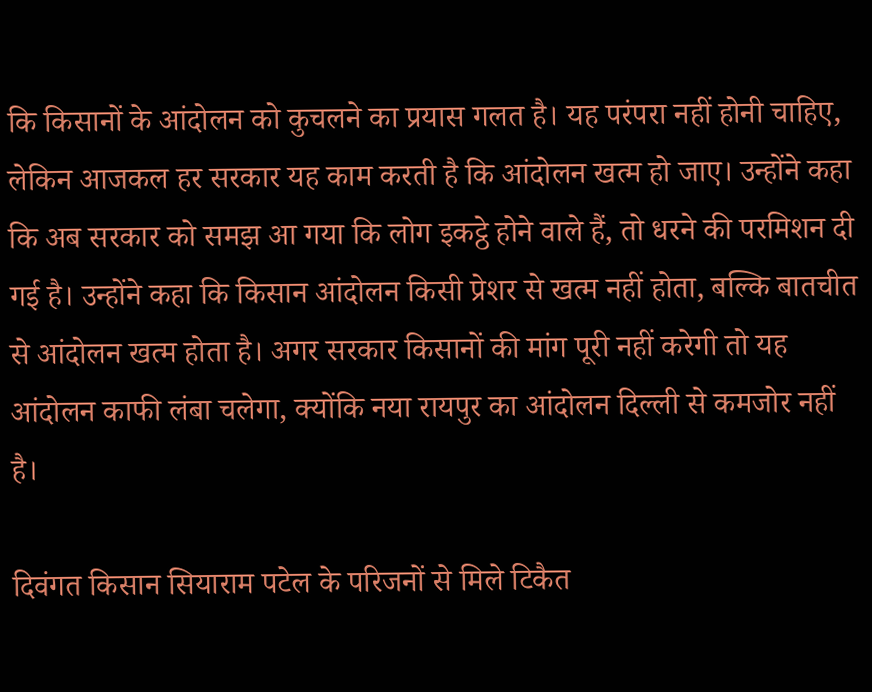कि किसानों के आंदोलन को कुचलने का प्रयास गलत है। यह परंपरा नहीं होनी चाहिए, लेकिन आजकल हर सरकार यह काम करती है कि आंदोलन खत्म हो जाए। उन्होंने कहा कि अब सरकार को समझ आ गया कि लोग इकट्ठे होने वाले हैं, तो धरने की परमिशन दी गई है। उन्होंने कहा कि किसान आंदोलन किसी प्रेशर से खत्म नहीं होता, बल्कि बातचीत से आंदोलन खत्म होता है। अगर सरकार किसानों की मांग पूरी नहीं करेगी तो यह आंदोलन काफी लंबा चलेगा, क्योंकि नया रायपुर का आंदोलन दिल्ली से कमजोर नहीं है।

दिवंगत किसान सियाराम पटेल के परिजनों से मिले टिकैत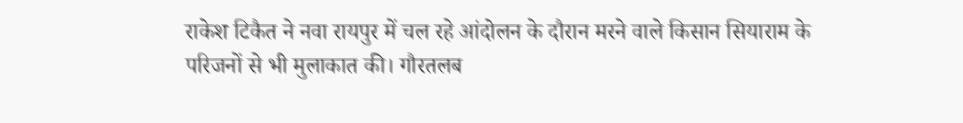राकेश टिकैत ने नवा रायपुर में चल रहे आंदोलन के दौरान मरने वाले किसान सियाराम के परिजनों से भी मुलाकात की। गौरतलब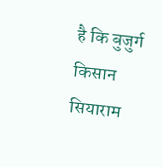है कि बुजुर्ग किसान सियाराम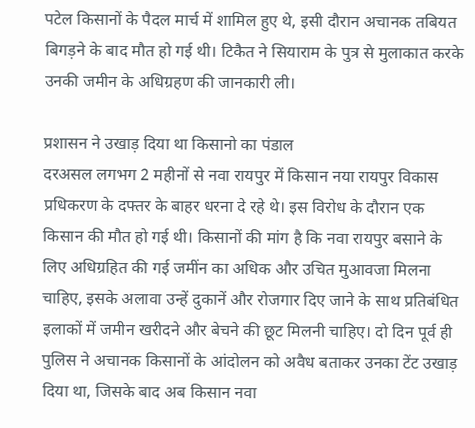पटेल किसानों के पैदल मार्च में शामिल हुए थे, इसी दौरान अचानक तबियत बिगड़ने के बाद मौत हो गई थी। टिकैत ने सियाराम के पुत्र से मुलाकात करके उनकी जमीन के अधिग्रहण की जानकारी ली।

प्रशासन ने उखाड़ दिया था किसानो का पंडाल
दरअसल लगभग 2 महीनों से नवा रायपुर में किसान नया रायपुर विकास प्रधिकरण के दफ्तर के बाहर धरना दे रहे थे। इस विरोध के दौरान एक किसान की मौत हो गई थी। किसानों की मांग है कि नवा रायपुर बसाने के लिए अधिग्रहित की गई जमींन का अधिक और उचित मुआवजा मिलना चाहिए, इसके अलावा उन्हें दुकानें और रोजगार दिए जाने के साथ प्रतिबंधित इलाकों में जमीन खरीदने और बेचने की छूट मिलनी चाहिए। दो दिन पूर्व ही पुलिस ने अचानक किसानों के आंदोलन को अवैध बताकर उनका टेंट उखाड़ दिया था, जिसके बाद अब किसान नवा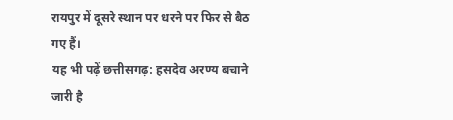रायपुर में दूसरे स्थान पर धरने पर फिर से बैठ गए हैं।
यह भी पढ़ें छत्तीसगढ़: हसदेव अरण्य बचाने जारी है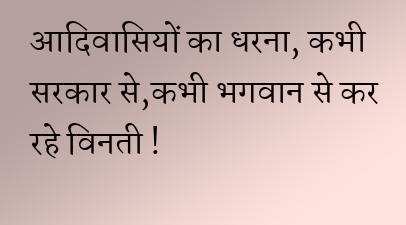आदिवासियों का धरना, कभी सरकार से,कभी भगवान से कर रहे विनती !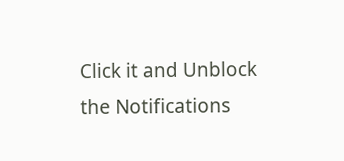Click it and Unblock the Notifications